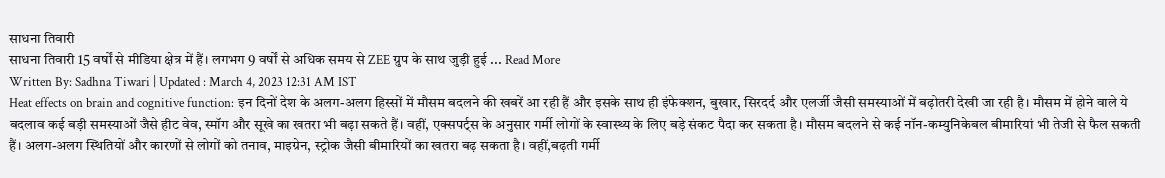साधना तिवारी
साधना तिवारी 15 वर्षों से मीडिया क्षेत्र में हैं। लगभग 9 वर्षों से अधिक समय से ZEE ग्रुप के साथ जुड़ी हुई ... Read More
Written By: Sadhna Tiwari | Updated : March 4, 2023 12:31 AM IST
Heat effects on brain and cognitive function: इन दिनों देश के अलग-अलग हिस्सों में मौसम बदलने की खबरें आ रही हैं और इसके साथ ही इंफेक्शन, बुखार, सिरदर्द और एलर्जी जैसी समस्याओं में बढ़ोतरी देखी जा रही है। मौसम में होने वाले ये बदलाव कई बड़ी समस्याओं जैसे हीट वेव, स्मॉग और सूखे का खतरा भी बढ़ा सकते हैं। वहीं, एक्सपर्ट्स के अनुसार गर्मी लोगों के स्वास्थ्य के लिए बड़े संकट पैदा कर सकता है। मौसम बदलने से कई नॉन-कम्युनिकेबल बीमारियां भी तेजी से फैल सकती हैं। अलग-अलग स्थितियों और कारणों से लोगों को तनाव, माइग्रेन, स्ट्रोक जैसी बीमारियों का खतरा बढ़ सकता है। वहीं,बढ़ती गर्मी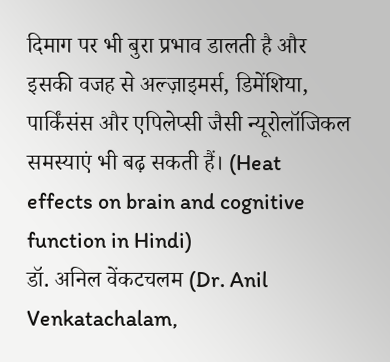दिमाग पर भी बुरा प्रभाव डालती है और इसकी वजह से अल्ज़ाइमर्स, डिमेंशिया, पार्किंसंस और एपिलेप्सी जैसी न्यूरोलॉजिकल समस्याएं भी बढ़ सकती हैं। (Heat effects on brain and cognitive function in Hindi)
डॉ. अनिल वेंकटचलम (Dr. Anil Venkatachalam,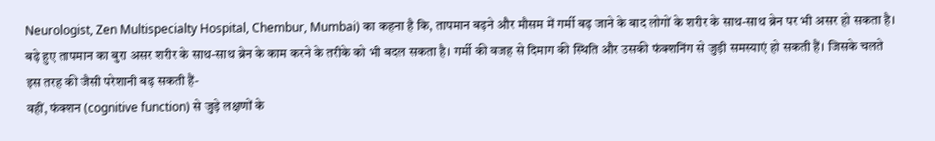Neurologist, Zen Multispecialty Hospital, Chembur, Mumbai) का कहना है कि, तापमान बढ़ने और मौसम में गर्मी बढ़ जाने के बाद लोगों के शरीर के साथ-साथ ब्रेन पर भी असर हो सकता है। बढ़े हुए तापमान का बुरा असर शरीर के साथ-साथ ब्रेन के काम करने के तरीके को भी बदल सकता है। गर्मी की वजह से दिमाग की स्थिति और उसकी फंक्शनिंग से जुड़ी समस्याएं हो सकती हैं। जिसके चलते इस तरह की जैसी परेशानी बढ़ सकती हैं-
वहीं, फंक्शन (cognitive function) से जुड़े लक्षणों के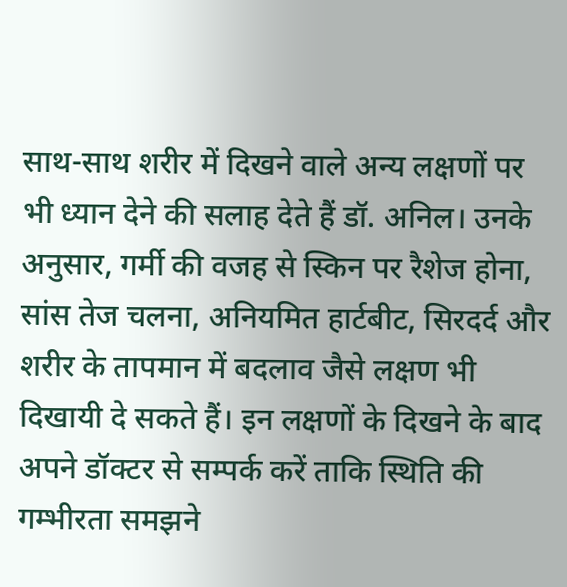साथ-साथ शरीर में दिखने वाले अन्य लक्षणों पर भी ध्यान देने की सलाह देते हैं डॉ. अनिल। उनके अनुसार, गर्मी की वजह से स्किन पर रैशेज होना, सांस तेज चलना, अनियमित हार्टबीट, सिरदर्द और शरीर के तापमान में बदलाव जैसे लक्षण भी दिखायी दे सकते हैं। इन लक्षणों के दिखने के बाद अपने डॉक्टर से सम्पर्क करें ताकि स्थिति की गम्भीरता समझने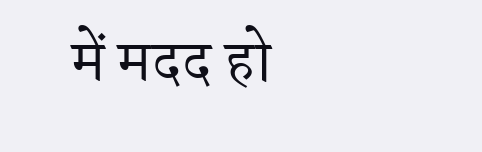में मदद हो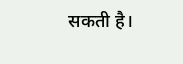सकती है।